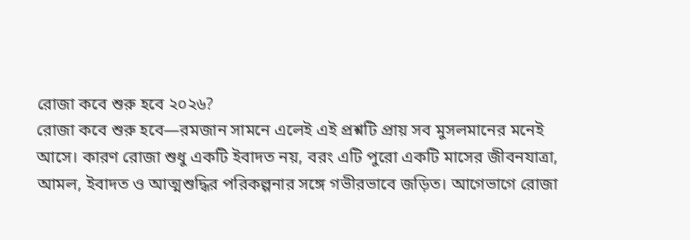রোজা কবে শুরু হবে ২০২৬?
রোজা কবে শুরু হবে—রমজান সামনে এলেই এই প্রশ্নটি প্রায় সব মুসলমানের মনেই আসে। কারণ রোজা শুধু একটি ইবাদত নয়, বরং এটি পুরো একটি মাসের জীবনযাত্রা, আমল, ইবাদত ও আত্মশুদ্ধির পরিকল্পনার সঙ্গে গভীরভাবে জড়িত। আগেভাগে রোজা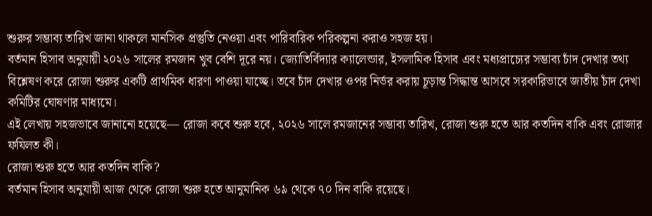শুরুর সম্ভাব্য তারিখ জানা থাকলে মানসিক প্রস্তুতি নেওয়া এবং পারিবারিক পরিকল্পনা করাও সহজ হয়।
বর্তমান হিসাব অনুযায়ী ২০২৬ সালের রমজান খুব বেশি দূরে নয়। জ্যোতির্বিদ্যার ক্যালেন্ডার, ইসলামিক হিসাব এবং মধ্যপ্রাচ্যের সম্ভাব্য চাঁদ দেখার তথ্য বিশ্লেষণ করে রোজা শুরুর একটি প্রাথমিক ধারণা পাওয়া যাচ্ছে। তবে চাঁদ দেখার ওপর নির্ভর করায় চূড়ান্ত সিদ্ধান্ত আসবে সরকারিভাবে জাতীয় চাঁদ দেখা কমিটির ঘোষণার মাধ্যমে।
এই লেখায় সহজভাবে জানানো হয়েছে— রোজা কবে শুরু হবে, ২০২৬ সালে রমজানের সম্ভাব্য তারিখ, রোজা শুরু হতে আর কতদিন বাকি এবং রোজার ফযিলত কী।
রোজা শুরু হতে আর কতদিন বাকি?
বর্তমান হিসাব অনুযায়ী আজ থেকে রোজা শুরু হতে আনুমানিক ৬৯ থেকে ৭০ দিন বাকি রয়েছে।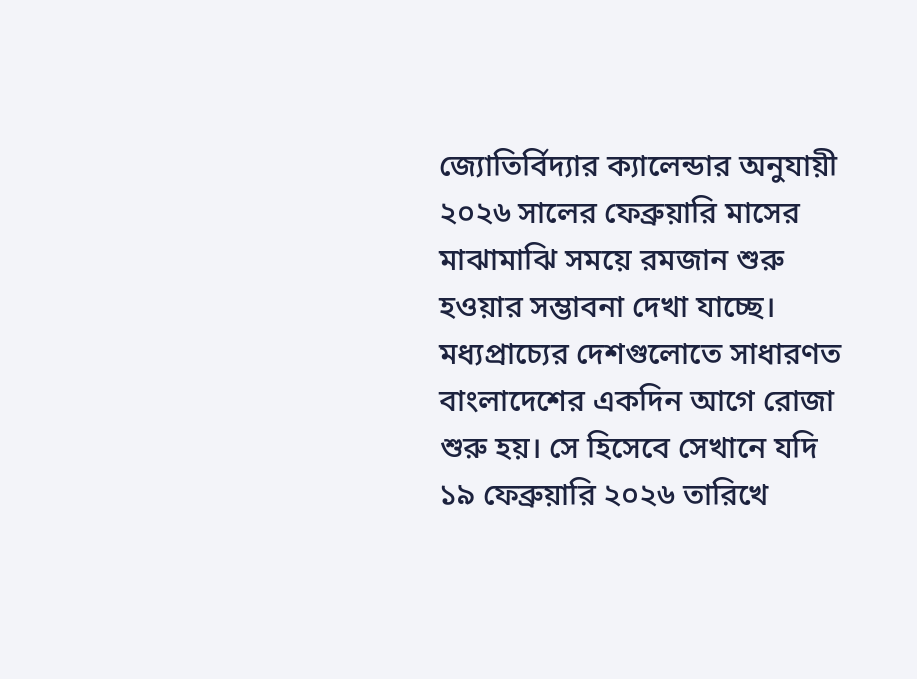জ্যোতির্বিদ্যার ক্যালেন্ডার অনুযায়ী ২০২৬ সালের ফেব্রুয়ারি মাসের মাঝামাঝি সময়ে রমজান শুরু হওয়ার সম্ভাবনা দেখা যাচ্ছে।
মধ্যপ্রাচ্যের দেশগুলোতে সাধারণত বাংলাদেশের একদিন আগে রোজা শুরু হয়। সে হিসেবে সেখানে যদি ১৯ ফেব্রুয়ারি ২০২৬ তারিখে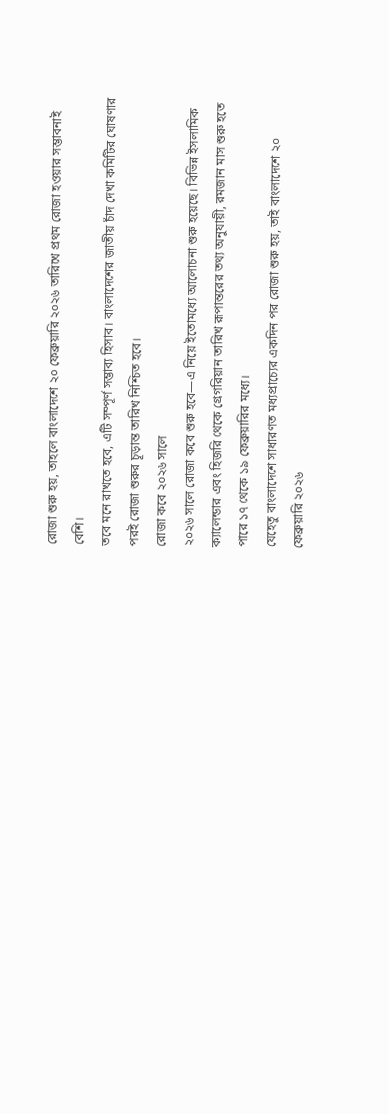রোজা শুরু হয়, তাহলে বাংলাদেশে ২০ ফেব্রুয়ারি ২০২৬ তারিখে প্রথম রোজা হওয়ার সম্ভাবনাই বেশি।
তবে মনে রাখতে হবে, এটি সম্পূর্ণ সম্ভাব্য হিসাব। বাংলাদেশের জাতীয় চাঁদ দেখা কমিটির ঘোষণার পরই রোজা শুরুর চূড়ান্ত তারিখ নিশ্চিত হবে।
রোজা কবে ২০২৬ সালে
২০২৬ সালে রোজা কবে শুরু হবে—এ নিয়ে ইতোমধ্যে আলোচনা শুরু হয়েছে। বিভিন্ন ইসলামিক ক্যালেন্ডার এবং হিজরি থেকে গ্রেগরিয়ান তারিখ রূপান্তরের তথ্য অনুযায়ী, রমজান মাস শুরু হতে পারে ১৭ থেকে ১৯ ফেব্রুয়ারির মধ্যে।
যেহেতু বাংলাদেশে সাধারণত মধ্যপ্রাচ্যের একদিন পর রোজা শুরু হয়, তাই বাংলাদেশে ২০ ফেব্রুয়ারি ২০২৬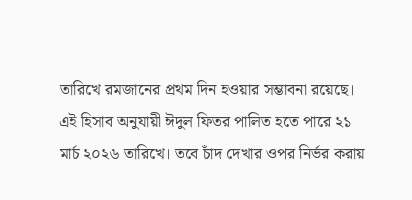তারিখে রমজানের প্রথম দিন হওয়ার সম্ভাবনা রয়েছে।
এই হিসাব অনুযায়ী ঈদুল ফিতর পালিত হতে পারে ২১ মার্চ ২০২৬ তারিখে। তবে চাঁদ দেখার ওপর নির্ভর করায়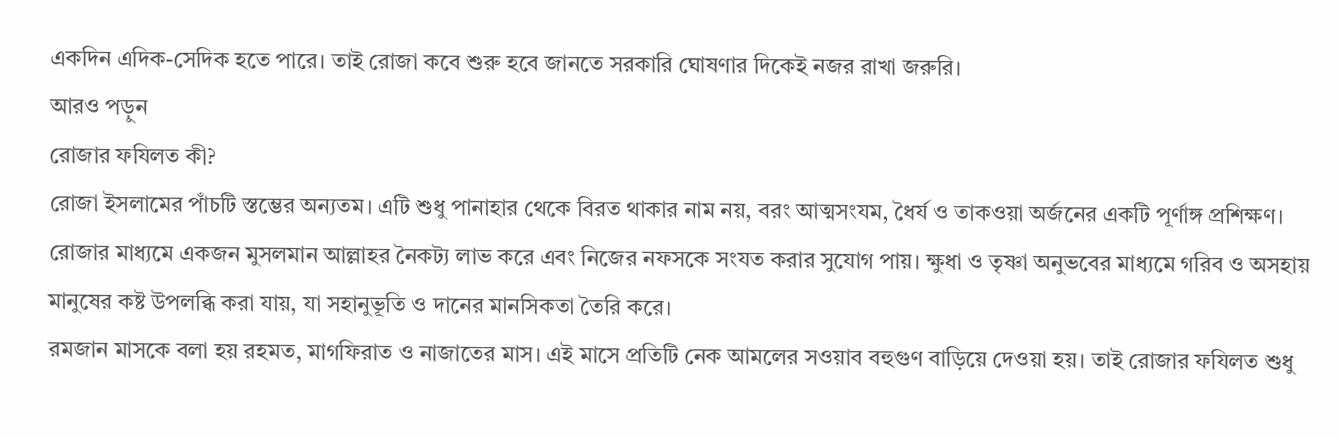একদিন এদিক-সেদিক হতে পারে। তাই রোজা কবে শুরু হবে জানতে সরকারি ঘোষণার দিকেই নজর রাখা জরুরি।
আরও পড়ুন
রোজার ফযিলত কী?
রোজা ইসলামের পাঁচটি স্তম্ভের অন্যতম। এটি শুধু পানাহার থেকে বিরত থাকার নাম নয়, বরং আত্মসংযম, ধৈর্য ও তাকওয়া অর্জনের একটি পূর্ণাঙ্গ প্রশিক্ষণ।
রোজার মাধ্যমে একজন মুসলমান আল্লাহর নৈকট্য লাভ করে এবং নিজের নফসকে সংযত করার সুযোগ পায়। ক্ষুধা ও তৃষ্ণা অনুভবের মাধ্যমে গরিব ও অসহায় মানুষের কষ্ট উপলব্ধি করা যায়, যা সহানুভূতি ও দানের মানসিকতা তৈরি করে।
রমজান মাসকে বলা হয় রহমত, মাগফিরাত ও নাজাতের মাস। এই মাসে প্রতিটি নেক আমলের সওয়াব বহুগুণ বাড়িয়ে দেওয়া হয়। তাই রোজার ফযিলত শুধু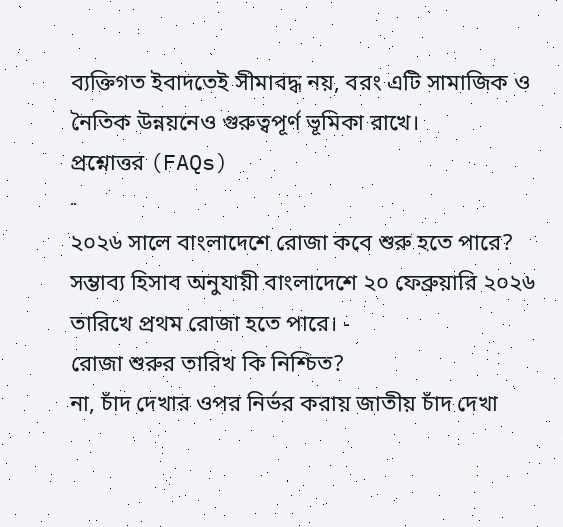ব্যক্তিগত ইবাদতেই সীমাবদ্ধ নয়, বরং এটি সামাজিক ও নৈতিক উন্নয়নেও গুরুত্বপূর্ণ ভূমিকা রাখে।
প্রশ্নোত্তর (FAQs)
-
২০২৬ সালে বাংলাদেশে রোজা কবে শুরু হতে পারে?
সম্ভাব্য হিসাব অনুযায়ী বাংলাদেশে ২০ ফেব্রুয়ারি ২০২৬ তারিখে প্রথম রোজা হতে পারে। -
রোজা শুরুর তারিখ কি নিশ্চিত?
না, চাঁদ দেখার ওপর নির্ভর করায় জাতীয় চাঁদ দেখা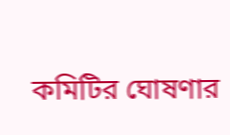কমিটির ঘোষণার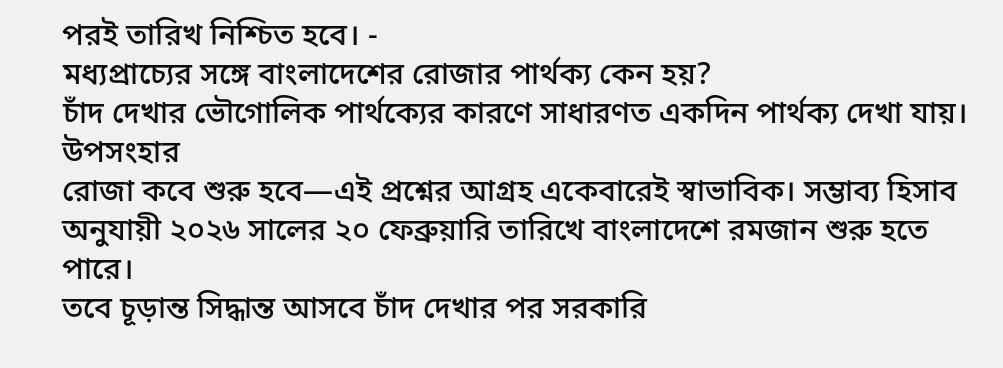পরই তারিখ নিশ্চিত হবে। -
মধ্যপ্রাচ্যের সঙ্গে বাংলাদেশের রোজার পার্থক্য কেন হয়?
চাঁদ দেখার ভৌগোলিক পার্থক্যের কারণে সাধারণত একদিন পার্থক্য দেখা যায়।
উপসংহার
রোজা কবে শুরু হবে—এই প্রশ্নের আগ্রহ একেবারেই স্বাভাবিক। সম্ভাব্য হিসাব অনুযায়ী ২০২৬ সালের ২০ ফেব্রুয়ারি তারিখে বাংলাদেশে রমজান শুরু হতে পারে।
তবে চূড়ান্ত সিদ্ধান্ত আসবে চাঁদ দেখার পর সরকারি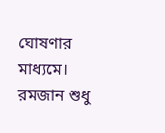ঘোষণার মাধ্যমে। রমজান শুধু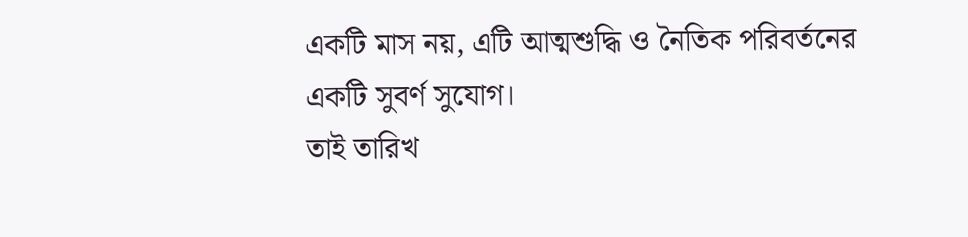একটি মাস নয়, এটি আত্মশুদ্ধি ও নৈতিক পরিবর্তনের একটি সুবর্ণ সুযোগ।
তাই তারিখ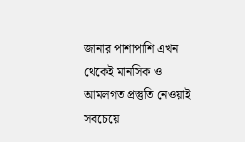জানার পাশাপাশি এখন থেকেই মানসিক ও আমলগত প্রস্তুতি নেওয়াই সবচেয়ে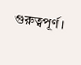গুরুত্বপূর্ণ।